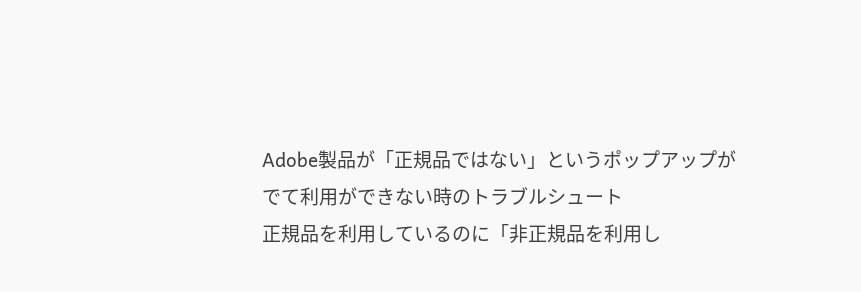Adobe製品が「正規品ではない」というポップアップがでて利用ができない時のトラブルシュート
正規品を利用しているのに「非正規品を利用し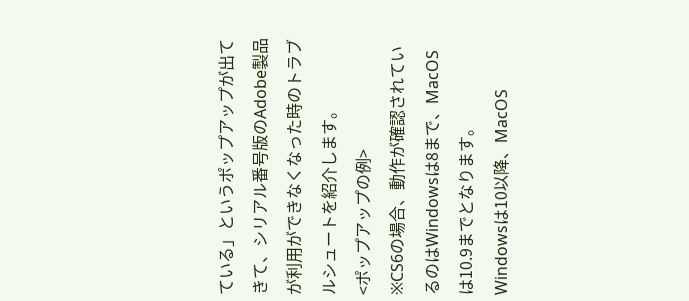ている」というポップアップが出てきて、シリアル番号版のAdobe製品が利用ができなくなった時のトラブルシュートを紹介します。
<ポップアップの例>
※CS6の場合、動作が確認されているのはWindowsは8まで、MacOSは10.9までとなります。
Windowsは10以降、MacOS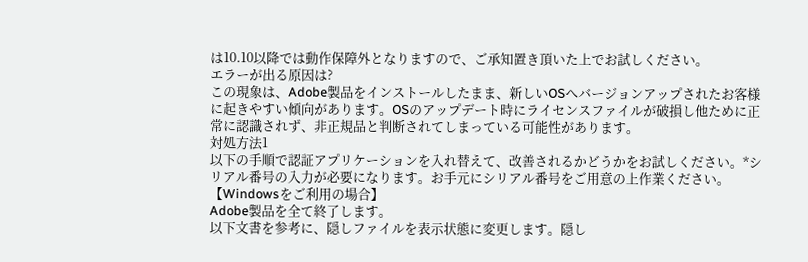は10.10以降では動作保障外となりますので、ご承知置き頂いた上でお試しください。
エラーが出る原因は?
この現象は、Adobe製品をインストールしたまま、新しいOSへバージョンアップされたお客様に起きやすい傾向があります。OSのアップデート時にライセンスファイルが破損し他ために正常に認識されず、非正規品と判断されてしまっている可能性があります。
対処方法1
以下の手順で認証アプリケーションを入れ替えて、改善されるかどうかをお試しください。*シリアル番号の入力が必要になります。お手元にシリアル番号をご用意の上作業ください。
【Windowsをご利用の場合】
Adobe製品を全て終了します。
以下文書を参考に、隠しファイルを表示状態に変更します。隠し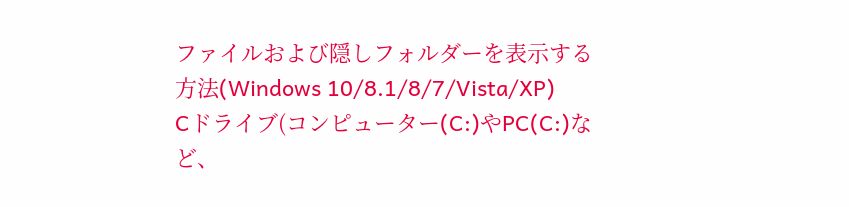ファイルおよび隠しフォルダーを表示する方法(Windows 10/8.1/8/7/Vista/XP)
Cドライブ(コンピューター(C:)やPC(C:)など、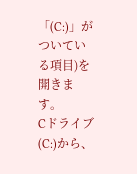「(C:)」がついている項目)を開きます。
Cドライブ(C:)から、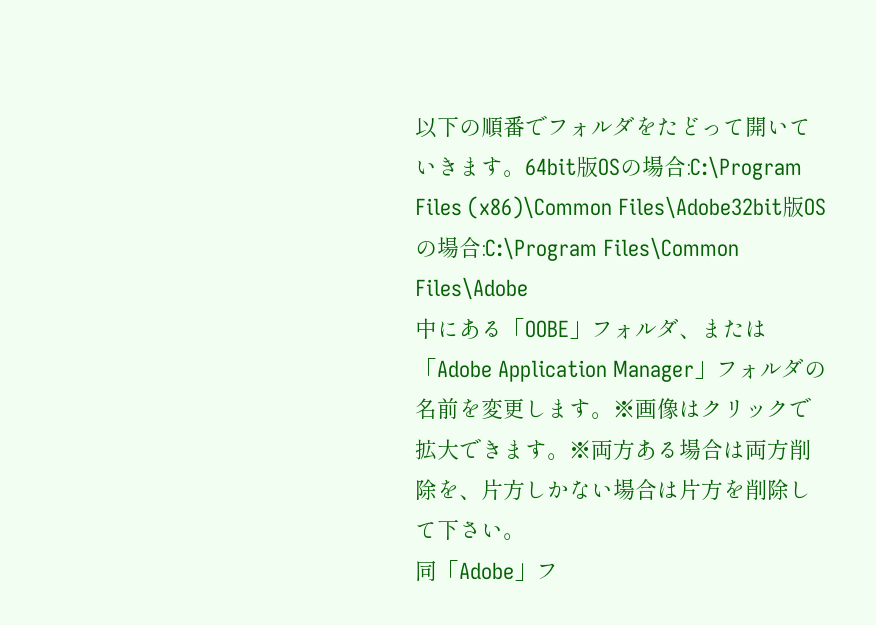以下の順番でフォルダをたどって開いていきます。64bit版OSの場合:C:\Program Files (x86)\Common Files\Adobe32bit版OSの場合:C:\Program Files\Common Files\Adobe
中にある「OOBE」フォルダ、または「Adobe Application Manager」フォルダの名前を変更します。※画像はクリックで拡大できます。※両方ある場合は両方削除を、片方しかない場合は片方を削除して下さい。
同「Adobe」フ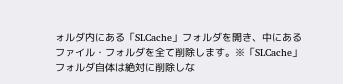ォルダ内にある「SLCache」フォルダを開き、中にあるファイル・フォルダを全て削除します。※「SLCache」フォルダ自体は絶対に削除しな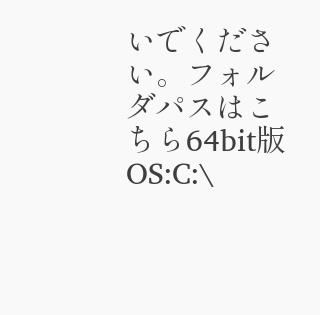いでください。フォルダパスはこちら64bit版OS:C:\